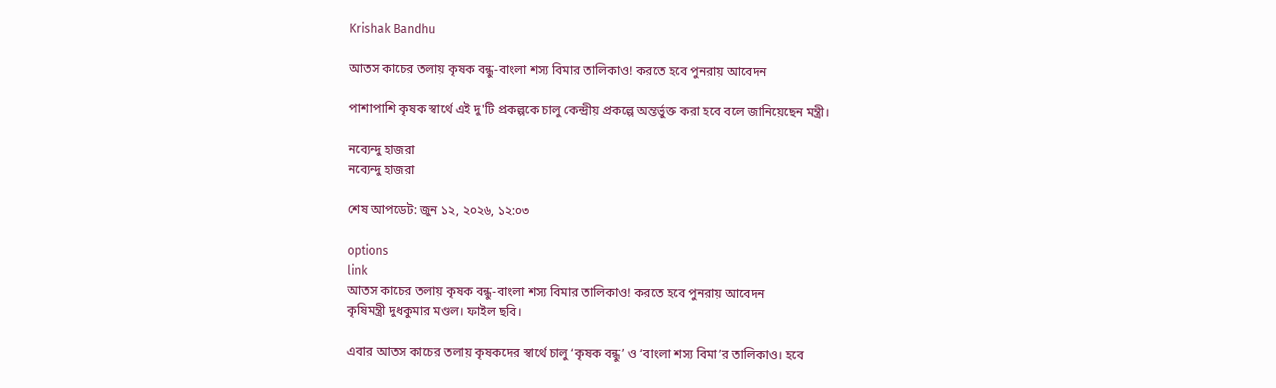Krishak Bandhu

আতস কাচের তলায় কৃষক বন্ধু-বাংলা শস্য বিমার তালিকাও! করতে হবে পুনরায় আবেদন

পাশাপাশি কৃষক স্বার্থে এই দু'টি প্রকল্পকে চালু কেন্দ্রীয় প্রকল্পে অন্তর্ভুক্ত করা হবে বলে জানিয়েছেন মন্ত্রী।

নব্যেন্দু হাজরা
নব্যেন্দু হাজরা

শেষ আপডেট: জুন ১২, ২০২৬, ১২:০৩

options
link
আতস কাচের তলায় কৃষক বন্ধু-বাংলা শস্য বিমার তালিকাও! করতে হবে পুনরায় আবেদন
কৃষিমন্ত্রী দুধকুমার মণ্ডল। ফাইল ছবি।

এবার আতস কাচের তলায় কৃষকদের স্বার্থে চালু ‘কৃষক বন্ধু’ ও ‘বাংলা শস‌্য বিমা’র তালিকাও। হবে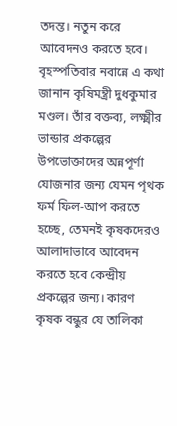তদন্ত। নতুন করে আবেদনও করতে হবে। বৃহস্পতিবার নবান্নে এ কথা জানান কৃষিমন্ত্রী দুধকুমার মণ্ডল। তাঁর বক্তব‌্য, লক্ষ্মীর ভান্ডার প্রকল্পের উপভোক্তাদের অন্নপূর্ণা যোজনার জন‌্য যেমন পৃথক ফর্ম ফিল-আপ করতে হচ্ছে, তেমনই কৃষকদেরও আলাদাভাবে আবেদন করতে হবে কেন্দ্রীয় প্রকল্পের জন‌্য। কারণ কৃষক বন্ধুর যে তালিকা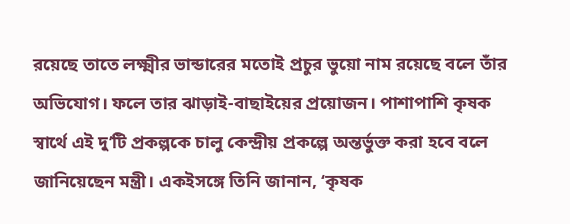রয়েছে তাতে লক্ষ্মীর ভান্ডারের মতোই প্রচুর ভুয়ো নাম রয়েছে বলে তাঁর অভিযোগ। ফলে তার ঝাড়াই-বাছাইয়ের প্রয়োজন। পাশাপাশি কৃষক স্বার্থে এই দু’টি প্রকল্পকে চালু কেন্দ্রীয় প্রকল্পে অন্তর্ভুক্ত করা হবে বলে জানিয়েছেন মন্ত্রী। একইসঙ্গে তিনি জানান, ‘কৃষক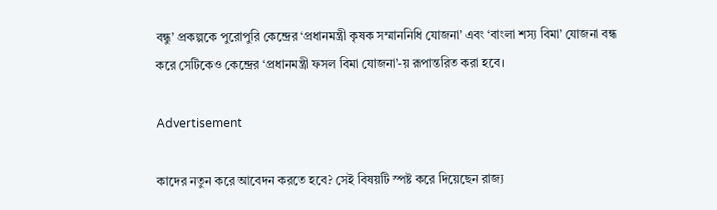বন্ধু’ প্রকল্পকে পুরোপুরি কেন্দ্রের ‘প্রধানমন্ত্রী কৃষক সম্মাননিধি যোজনা’ এবং ‘বাংলা শস্য বিমা’ যোজনা বন্ধ করে সেটিকেও কেন্দ্রের ‘প্রধানমন্ত্রী ফসল বিমা যোজনা’-য় রূপান্তরিত করা হবে।

Advertisement

কাদের নতুন করে আবেদন করতে হবে? সেই বিষয়টি স্পষ্ট করে দিয়েছেন রাজ্য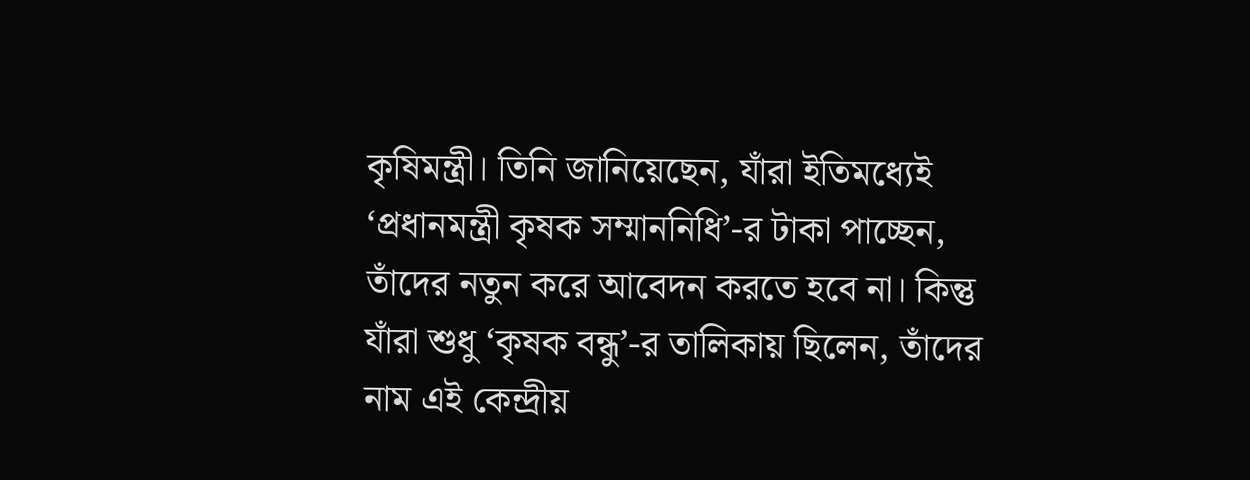কৃষিমন্ত্রী। তিনি জানিয়েছেন, যাঁরা ইতিমধ্যেই ‘প্রধানমন্ত্রী কৃষক সম্মাননিধি’-র টাকা পাচ্ছেন, তাঁদের নতুন করে আবেদন করতে হবে না। কিন্তু যাঁরা শুধু ‘কৃষক বন্ধু’-র তালিকায় ছিলেন, তাঁদের নাম এই কেন্দ্রীয়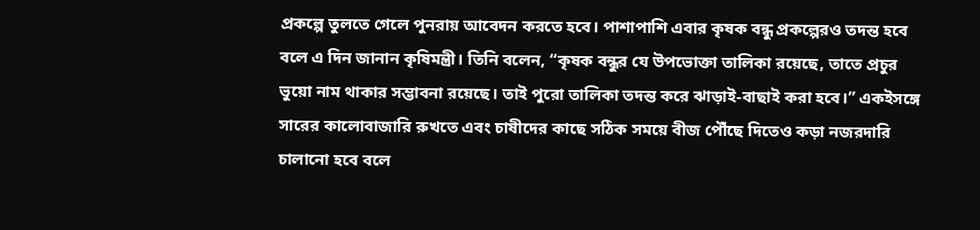প্রকল্পে তুলতে গেলে পুনরায় আবেদন করতে হবে। পাশাপাশি এবার কৃষক বন্ধু প্রকল্পেরও তদন্ত হবে বলে এ দিন জানান কৃষিমন্ত্রী। তিনি বলেন, “কৃষক বন্ধুর যে উপভোক্তা তালিকা রয়েছে, তাতে প্রচুর ভুয়ো নাম থাকার সম্ভাবনা রয়েছে। তাই পুরো তালিকা তদন্ত করে ঝাড়াই-বাছাই করা হবে।” একইসঙ্গে সারের কালোবাজারি রুখতে এবং চাষীদের কাছে সঠিক সময়ে বীজ পৌঁছে দিতেও কড়া নজরদারি চালানো হবে বলে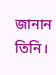জানান তিনি।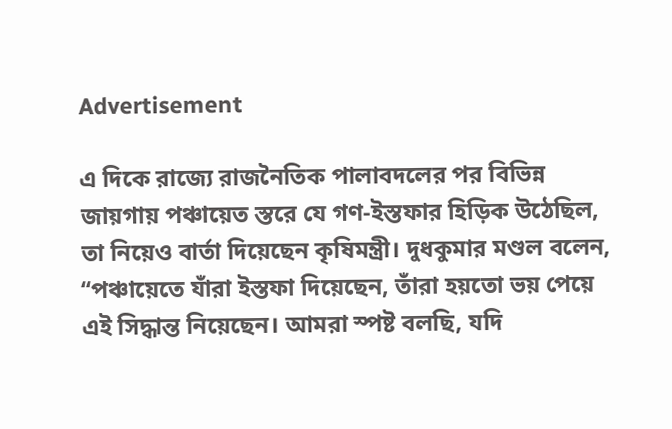Advertisement

এ দিকে রাজ্যে রাজনৈতিক পালাবদলের পর বিভিন্ন জায়গায় পঞ্চায়েত স্তরে যে গণ-ইস্তফার হিড়িক উঠেছিল, তা নিয়েও বার্তা দিয়েছেন কৃষিমন্ত্রী। দুধকুমার মণ্ডল বলেন, ‘‘পঞ্চায়েতে যাঁরা ইস্তফা দিয়েছেন, তাঁরা হয়তো ভয় পেয়ে এই সিদ্ধান্ত নিয়েছেন। আমরা স্পষ্ট বলছি, যদি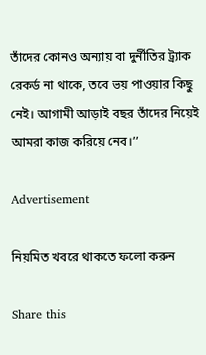তাঁদের কোনও অন্যায় বা দুর্নীতির ট্র্যাক রেকর্ড না থাকে, তবে ভয় পাওয়ার কিছু নেই। আগামী আড়াই বছর তাঁদের নিয়েই আমরা কাজ করিয়ে নেব।’’

Advertisement

নিয়মিত খবরে থাকতে ফলো করুন

Share this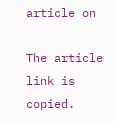article on

The article link is copied.